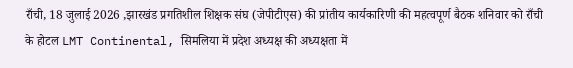राँची, 18 जुलाई 2026 ,झारखंड प्रगतिशील शिक्षक संघ (जेपीटीएस) की प्रांतीय कार्यकारिणी की महत्वपूर्ण बैठक शनिवार को राँची के होटल LMT Continental, सिमलिया में प्रदेश अध्यक्ष की अध्यक्षता में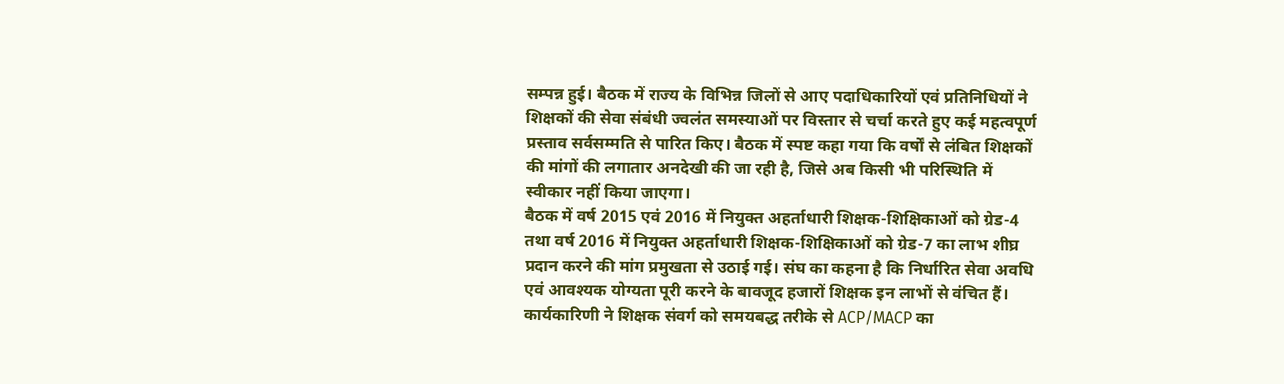सम्पन्न हुई। बैठक में राज्य के विभिन्न जिलों से आए पदाधिकारियों एवं प्रतिनिधियों ने शिक्षकों की सेवा संबंधी ज्वलंत समस्याओं पर विस्तार से चर्चा करते हुए कई महत्वपूर्ण प्रस्ताव सर्वसम्मति से पारित किए। बैठक में स्पष्ट कहा गया कि वर्षों से लंबित शिक्षकों की मांगों की लगातार अनदेखी की जा रही है, जिसे अब किसी भी परिस्थिति में स्वीकार नहीं किया जाएगा।
बैठक में वर्ष 2015 एवं 2016 में नियुक्त अहर्ताधारी शिक्षक-शिक्षिकाओं को ग्रेड-4 तथा वर्ष 2016 में नियुक्त अहर्ताधारी शिक्षक-शिक्षिकाओं को ग्रेड-7 का लाभ शीघ्र प्रदान करने की मांग प्रमुखता से उठाई गई। संघ का कहना है कि निर्धारित सेवा अवधि एवं आवश्यक योग्यता पूरी करने के बावजूद हजारों शिक्षक इन लाभों से वंचित हैं।
कार्यकारिणी ने शिक्षक संवर्ग को समयबद्ध तरीके से ACP/MACP का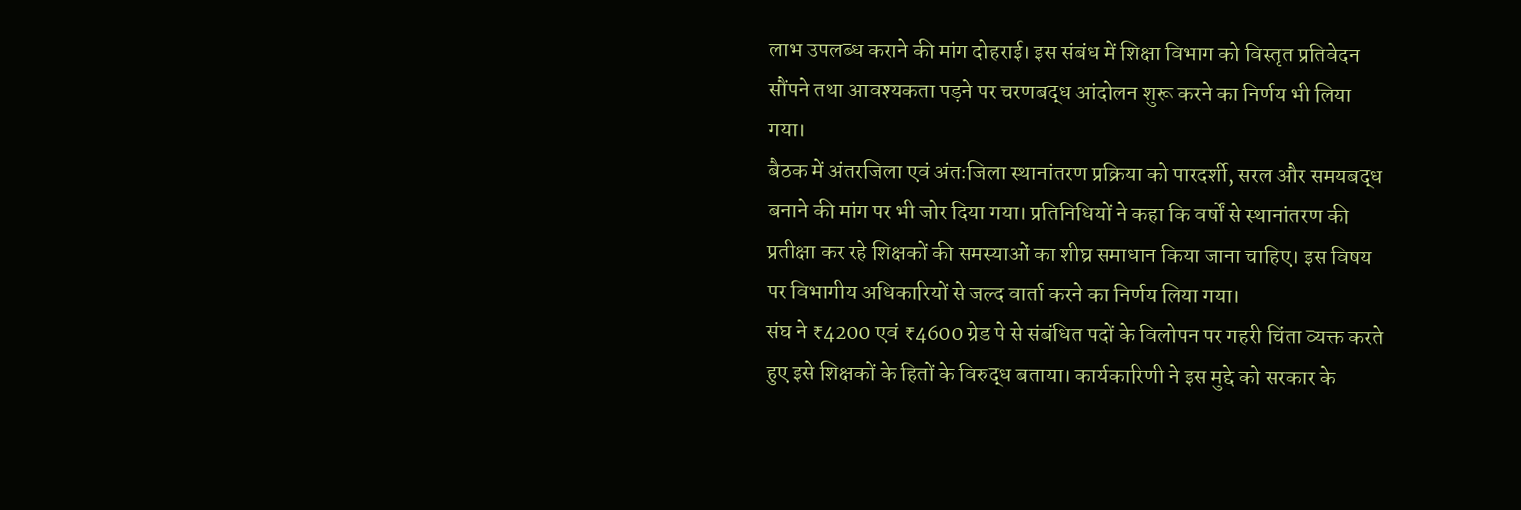लाभ उपलब्ध कराने की मांग दोहराई। इस संबंध में शिक्षा विभाग को विस्तृत प्रतिवेदन सौंपने तथा आवश्यकता पड़ने पर चरणबद्ध आंदोलन शुरू करने का निर्णय भी लिया गया।
बैठक में अंतरजिला एवं अंतःजिला स्थानांतरण प्रक्रिया को पारदर्शी, सरल और समयबद्ध बनाने की मांग पर भी जोर दिया गया। प्रतिनिधियों ने कहा कि वर्षों से स्थानांतरण की प्रतीक्षा कर रहे शिक्षकों की समस्याओं का शीघ्र समाधान किया जाना चाहिए। इस विषय पर विभागीय अधिकारियों से जल्द वार्ता करने का निर्णय लिया गया।
संघ ने ₹4200 एवं ₹4600 ग्रेड पे से संबंधित पदों के विलोपन पर गहरी चिंता व्यक्त करते हुए इसे शिक्षकों के हितों के विरुद्ध बताया। कार्यकारिणी ने इस मुद्दे को सरकार के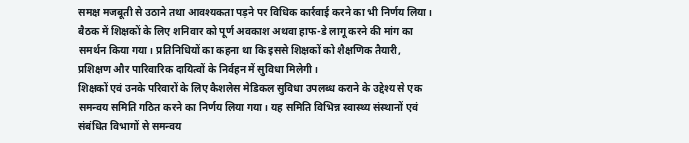समक्ष मजबूती से उठाने तथा आवश्यकता पड़ने पर विधिक कार्रवाई करने का भी निर्णय लिया।
बैठक में शिक्षकों के लिए शनिवार को पूर्ण अवकाश अथवा हाफ-डे लागू करने की मांग का समर्थन किया गया। प्रतिनिधियों का कहना था कि इससे शिक्षकों को शैक्षणिक तैयारी, प्रशिक्षण और पारिवारिक दायित्वों के निर्वहन में सुविधा मिलेगी।
शिक्षकों एवं उनके परिवारों के लिए कैशलेस मेडिकल सुविधा उपलब्ध कराने के उद्देश्य से एक समन्वय समिति गठित करने का निर्णय लिया गया। यह समिति विभिन्न स्वास्थ्य संस्थानों एवं संबंधित विभागों से समन्वय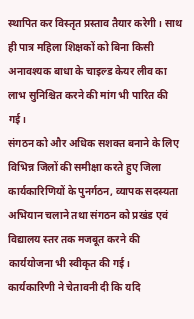स्थापित कर विस्तृत प्रस्ताव तैयार करेगी। साथ ही पात्र महिला शिक्षकों को बिना किसी अनावश्यक बाधा के चाइल्ड केयर लीव का लाभ सुनिश्चित करने की मांग भी पारित की गई।
संगठन को और अधिक सशक्त बनाने के लिए विभिन्न जिलों की समीक्षा करते हुए जिला कार्यकारिणियों के पुनर्गठन, व्यापक सदस्यता अभियान चलाने तथा संगठन को प्रखंड एवं विद्यालय स्तर तक मजबूत करने की कार्ययोजना भी स्वीकृत की गई।
कार्यकारिणी ने चेतावनी दी कि यदि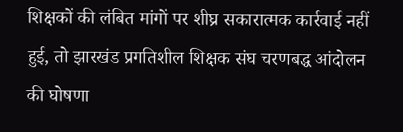शिक्षकों की लंबित मांगों पर शीघ्र सकारात्मक कार्रवाई नहीं हुई, तो झारखंड प्रगतिशील शिक्षक संघ चरणबद्ध आंदोलन की घोषणा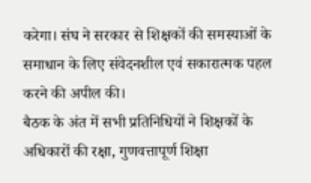करेगा। संघ ने सरकार से शिक्षकों की समस्याओं के समाधान के लिए संवेदनशील एवं सकारात्मक पहल करने की अपील की।
बैठक के अंत में सभी प्रतिनिधियों ने शिक्षकों के अधिकारों की रक्षा, गुणवत्तापूर्ण शिक्षा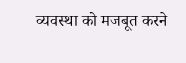व्यवस्था को मजबूत करने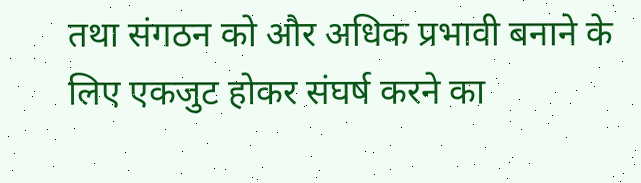तथा संगठन को और अधिक प्रभावी बनाने के लिए एकजुट होकर संघर्ष करने का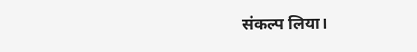संकल्प लिया।